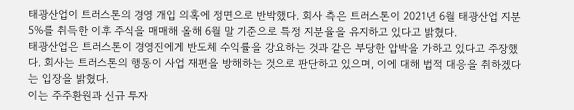태광산업이 트러스톤의 경영 개입 의혹에 정면으로 반박했다. 회사 측은 트러스톤이 2021년 6월 태광산업 지분 5%를 취득한 이후 주식을 매매해 올해 6월 말 기준으로 특정 지분율을 유지하고 있다고 밝혔다.
태광산업은 트러스톤이 경영진에게 반도체 수익률을 강요하는 것과 같은 부당한 압박을 가하고 있다고 주장했다. 회사는 트러스톤의 행동이 사업 재편을 방해하는 것으로 판단하고 있으며, 이에 대해 법적 대응을 취하겠다는 입장을 밝혔다.
이는 주주환원과 신규 투자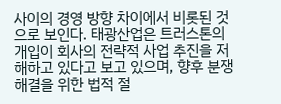사이의 경영 방향 차이에서 비롯된 것으로 보인다. 태광산업은 트러스톤의 개입이 회사의 전략적 사업 추진을 저해하고 있다고 보고 있으며, 향후 분쟁 해결을 위한 법적 절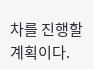차를 진행할 계획이다.